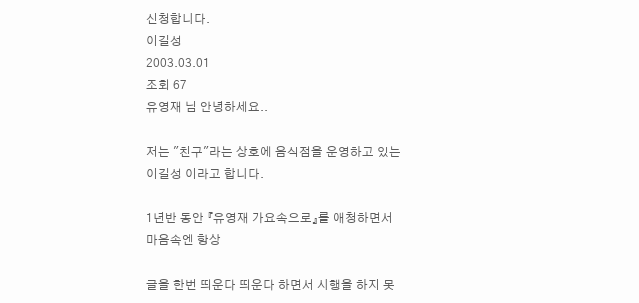신청합니다.
이길성
2003.03.01
조회 67
유영재 님 안녕하세요..

저는 "친구"라는 상호에 음식점을 운영하고 있는 이길성 이라고 합니다.

1년반 동안 『유영재 가요속으로』를 애청하면서 마음속엔 항상

글을 한번 띄운다 띄운다 하면서 시행을 하지 못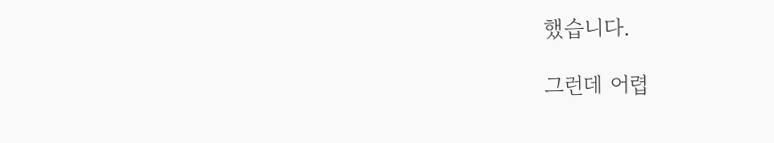했습니다.

그런데 어렵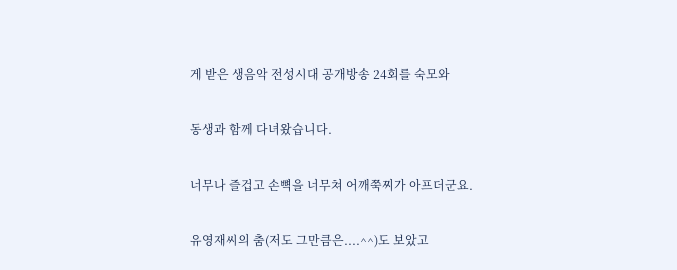게 받은 생음악 전성시대 공개방송 24회를 숙모와

동생과 함께 다녀왔습니다.

너무나 즐겁고 손뼉을 너무쳐 어깨쭉찌가 아프더군요.

유영재씨의 춤(저도 그만큼은....^^)도 보았고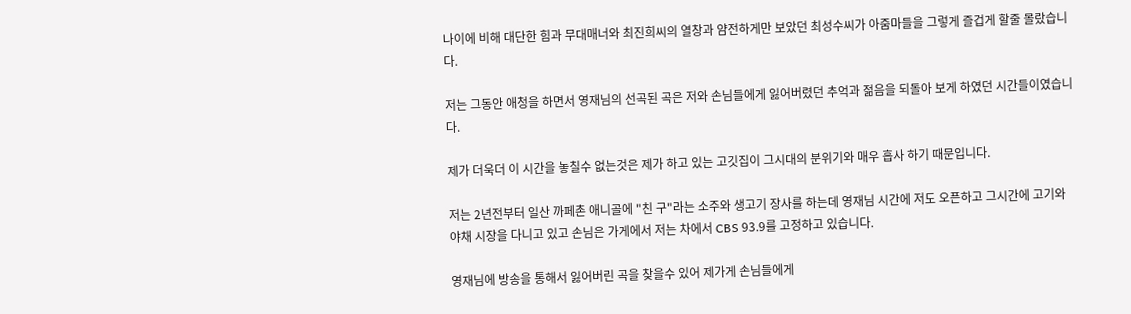나이에 비해 대단한 힘과 무대매너와 최진희씨의 열창과 얌전하게만 보았던 최성수씨가 아줌마들을 그렇게 즐겁게 할줄 몰랐습니다.

저는 그동안 애청을 하면서 영재님의 선곡된 곡은 저와 손님들에게 잃어버렸던 추억과 젊음을 되돌아 보게 하였던 시간들이였습니다.

제가 더욱더 이 시간을 놓칠수 없는것은 제가 하고 있는 고깃집이 그시대의 분위기와 매우 흡사 하기 때문입니다.

저는 2년전부터 일산 까페촌 애니골에 "친 구"라는 소주와 생고기 장사를 하는데 영재님 시간에 저도 오픈하고 그시간에 고기와 야채 시장을 다니고 있고 손님은 가게에서 저는 차에서 CBS 93.9를 고정하고 있습니다.

영재님에 방송을 통해서 잃어버린 곡을 찾을수 있어 제가게 손님들에게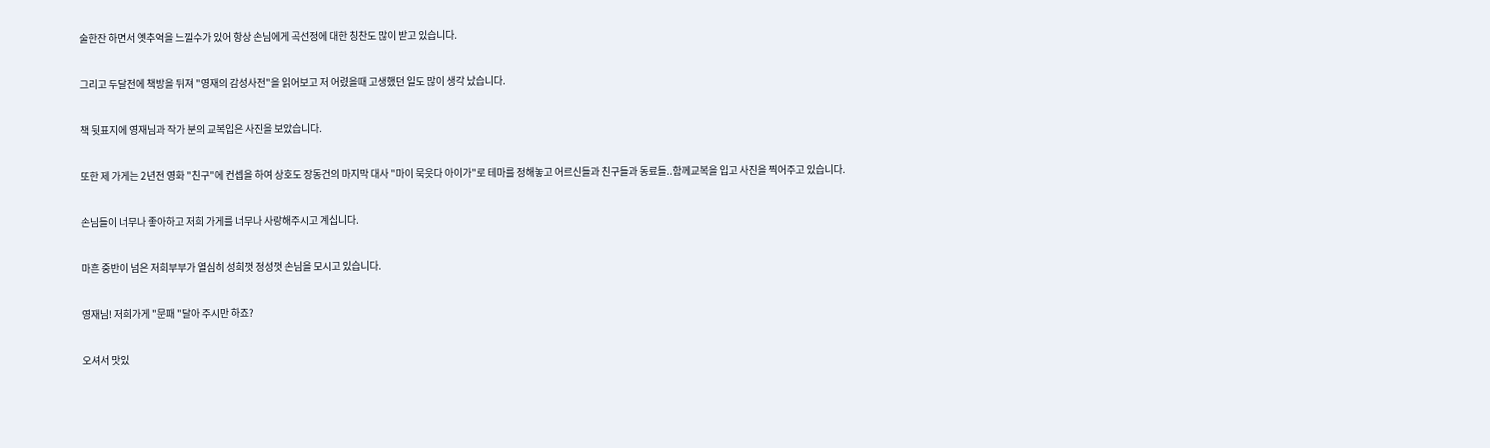술한잔 하면서 옛추억을 느낄수가 있어 항상 손님에게 곡선정에 대한 칭찬도 많이 받고 있습니다.

그리고 두달전에 책방을 뒤져 "영재의 감성사전"을 읽어보고 저 어렸을때 고생했던 일도 많이 생각 났습니다.

책 뒷표지에 영재님과 작가 분의 교복입은 사진을 보았습니다.

또한 제 가게는 2년전 영화 "친구"에 컨셉을 하여 상호도 장동건의 마지막 대사 "마이 묵읏다 아이가"로 테마를 정해놓고 어르신들과 친구들과 동료들..함께교복을 입고 사진을 찍어주고 있습니다.

손님들이 너무나 좋아하고 저희 가게를 너무나 사랑해주시고 계십니다.

마흔 중반이 넘은 저희부부가 열심히 성희껏 정성껏 손님을 모시고 있습니다.

영재님! 저희가게 "문패 "달아 주시만 하죠?

오셔서 맛있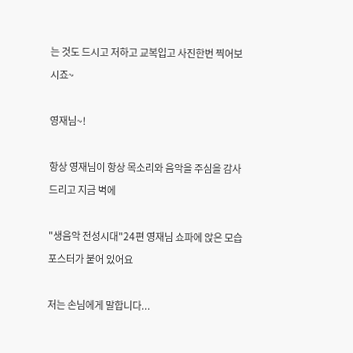는 것도 드시고 저하고 교복입고 사진한번 찍어보시죠~

영재님~!

항상 영재님이 항상 목소리와 음악을 주심을 감사드리고 지금 벽에

"생음악 전성시대"24편 영재님 쇼파에 앉은 모습 포스터가 붙어 있어요

저는 손님에게 말합니다...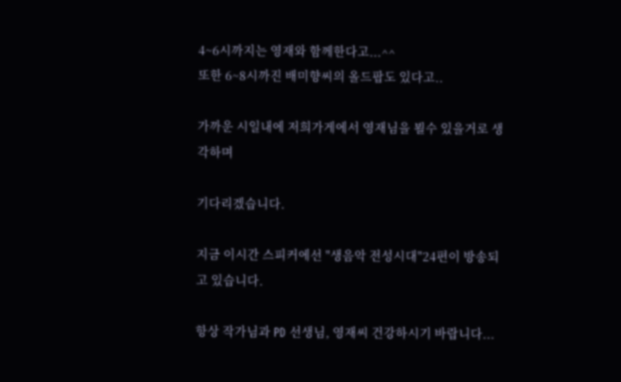4~6시까지는 영재와 함께한다고...^^
또한 6~8시까진 배미향씨의 올드팝도 있다고..

가까운 시일내에 저희가게에서 영재님을 뵐수 있을거로 생각하며

기다리겠습니다.

지금 이시간 스피커에선 "생음악 전성시대"24편이 방송되고 있습니다.

항상 작가님과 PD 선생님, 영재씨 건강하시기 바랍니다...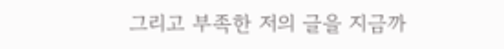그리고 부족한 저의 글을 지금까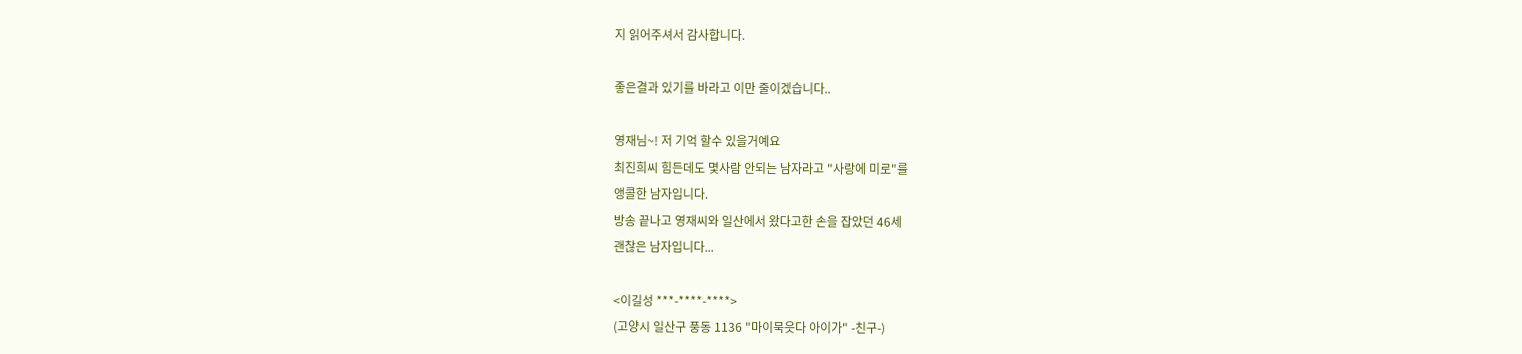지 읽어주셔서 감사합니다.

좋은결과 있기를 바라고 이만 줄이겠습니다..

영재님~! 저 기억 할수 있을거예요
최진희씨 힘든데도 몇사람 안되는 남자라고 "사랑에 미로"를
앵콜한 남자입니다.
방송 끝나고 영재씨와 일산에서 왔다고한 손을 잡았던 46세
괜찮은 남자입니다...

<이길성 ***-****-****>
(고양시 일산구 풍동 1136 "마이묵읏다 아이가" -친구-)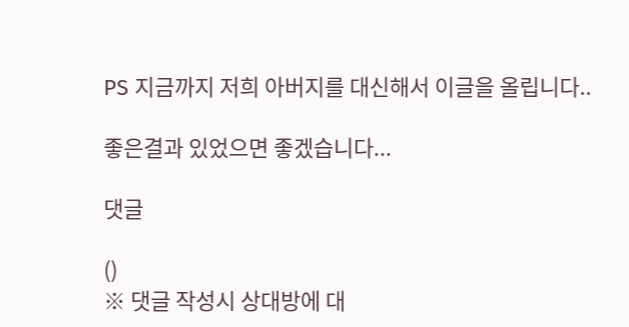PS 지금까지 저희 아버지를 대신해서 이글을 올립니다..

좋은결과 있었으면 좋겠습니다...

댓글

()
※ 댓글 작성시 상대방에 대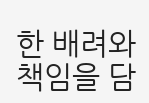한 배려와 책임을 담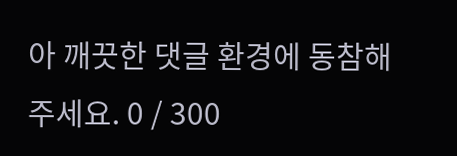아 깨끗한 댓글 환경에 동참해 주세요. 0 / 300